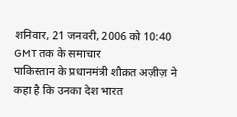शनिवार, 21 जनवरी, 2006 को 10:40 GMT तक के समाचार
पाकिस्तान के प्रधानमंत्री शौक़त अज़ीज़ ने कहा है कि उनका देश भारत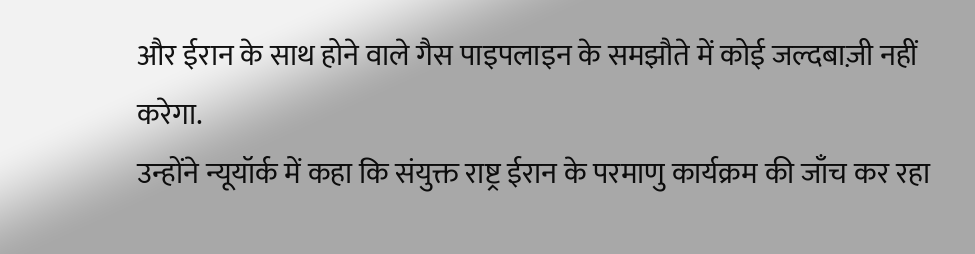और ईरान के साथ होने वाले गैस पाइपलाइन के समझौते में कोई जल्दबाज़ी नहीं करेगा.
उन्होंने न्यूयॉर्क में कहा कि संयुक्त राष्ट्र ईरान के परमाणु कार्यक्रम की जाँच कर रहा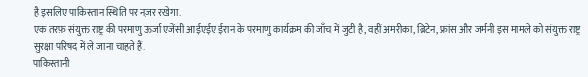है इसलिए पाकिस्तान स्थिति पर नज़र रखेगा.
एक तरफ़ संयुक्त राष्ट्र की परमाणु ऊर्जा एजेंसी आईएईए ईरान के परमाणु कार्यक्रम की जाँच में जुटी है, वहीं अमरीका, ब्रिटेन, फ्रांस और जर्मनी इस मामले को संयुक्त राष्ट्र सुरक्षा परिषद में ले जाना चाहते हैं.
पाकिस्तानी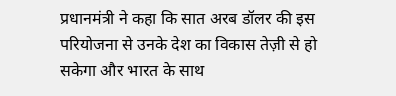प्रधानमंत्री ने कहा कि सात अरब डॉलर की इस परियोजना से उनके देश का विकास तेज़ी से हो सकेगा और भारत के साथ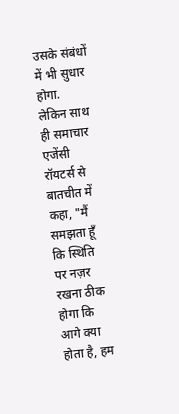उसके संबंधों में भी सुधार होगा.
लेकिन साथ ही समाचार एजेंसी रॉयटर्स से बातचीत में कहा, "मैं समझता हूँ कि स्थिति पर नज़र रखना ठीक होगा कि आगे क्या होता है, हम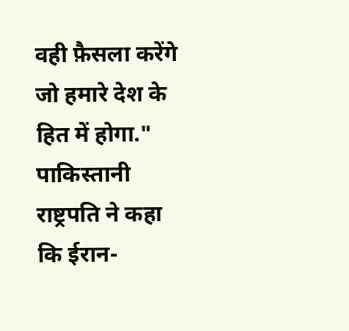वही फ़ैसला करेंगे जो हमारे देश के हित में होगा."
पाकिस्तानी राष्ट्रपति ने कहा कि ईरान-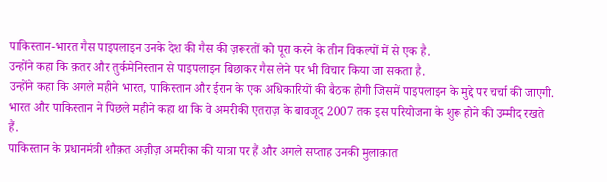पाकिस्तान-भारत गैस पाइपलाइन उनके देश की गैस की ज़रूरतों को पूरा करने के तीन विकल्पों में से एक है.
उन्होंने कहा कि क़तर और तुर्कमेनिस्तान से पाइपलाइन बिछाकर गैस लेने पर भी विचार किया जा सकता है.
उन्होंने कहा कि अगले महीने भारत, पाकिस्तान और ईरान के एक अधिकारियों की बैठक होगी जिसमें पाइपलाइन के मुद्दे पर चर्चा की जाएगी.
भारत और पाकिस्तान ने पिछले महीने कहा था कि वे अमरीकी एतराज़ के बावजूद 2007 तक इस परियोजना के शुरू होने की उम्मीद रखते हैं.
पाकिस्तान के प्रधानमंत्री शौक़त अज़ीज़ अमरीका की यात्रा पर हैं और अगले सप्ताह उनकी मुलाक़ात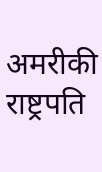अमरीकी राष्ट्रपति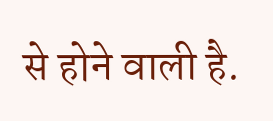से होने वाली है.